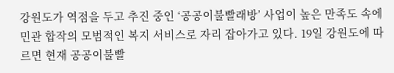강원도가 역점을 두고 추진 중인 ‘공공이불빨래방’ 사업이 높은 만족도 속에 민관 합작의 모범적인 복지 서비스로 자리 잡아가고 있다. 19일 강원도에 따르면 현재 공공이불빨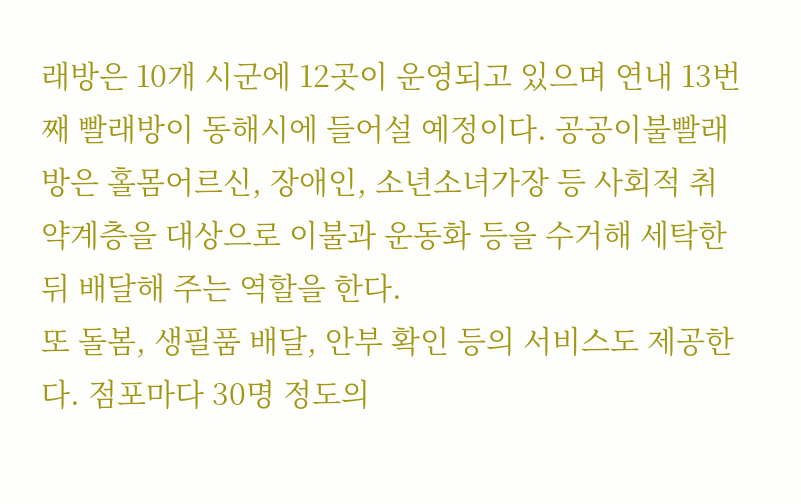래방은 10개 시군에 12곳이 운영되고 있으며 연내 13번째 빨래방이 동해시에 들어설 예정이다. 공공이불빨래방은 홀몸어르신, 장애인, 소년소녀가장 등 사회적 취약계층을 대상으로 이불과 운동화 등을 수거해 세탁한 뒤 배달해 주는 역할을 한다.
또 돌봄, 생필품 배달, 안부 확인 등의 서비스도 제공한다. 점포마다 30명 정도의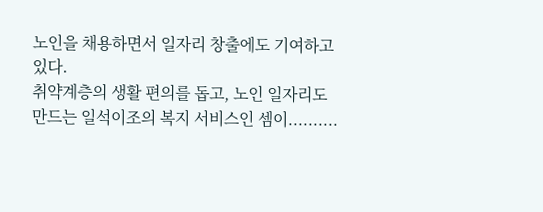노인을 채용하면서 일자리 창출에도 기여하고 있다.
취약계층의 생활 편의를 돕고, 노인 일자리도 만드는 일석이조의 복지 서비스인 셈이..........